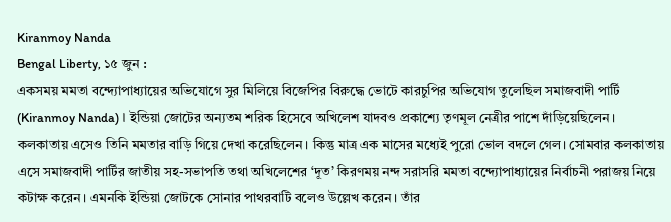Kiranmoy Nanda
Bengal Liberty, ১৫ জুন :
একসময় মমতা বন্দ্যোপাধ্যায়ের অভিযোগে সুর মিলিয়ে বিজেপির বিরুদ্ধে ভোটে কারচুপির অভিযোগ তুলেছিল সমাজবাদী পার্টি (Kiranmoy Nanda)। ইন্ডিয়া জোটের অন্যতম শরিক হিসেবে অখিলেশ যাদবও প্রকাশ্যে তৃণমূল নেত্রীর পাশে দাঁড়িয়েছিলেন। কলকাতায় এসেও তিনি মমতার বাড়ি গিয়ে দেখা করেছিলেন। কিন্তু মাত্র এক মাসের মধ্যেই পুরো ভোল বদলে গেল। সোমবার কলকাতায় এসে সমাজবাদী পার্টির জাতীয় সহ-সভাপতি তথা অখিলেশের ‘দূত’ কিরণময় নন্দ সরাসরি মমতা বন্দ্যোপাধ্যায়ের নির্বাচনী পরাজয় নিয়ে কটাক্ষ করেন। এমনকি ইন্ডিয়া জোটকে সোনার পাথরবাটি বলেও উল্লেখ করেন। তাঁর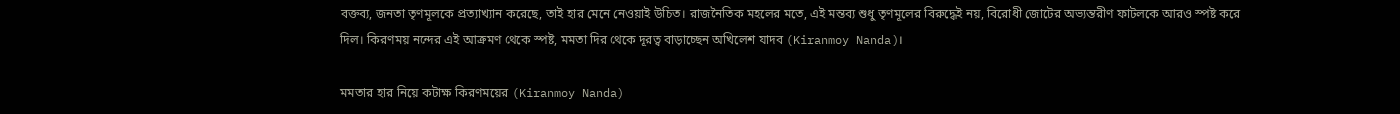বক্তব্য, জনতা তৃণমূলকে প্রত্যাখ্যান করেছে, তাই হার মেনে নেওয়াই উচিত। রাজনৈতিক মহলের মতে, এই মন্তব্য শুধু তৃণমূলের বিরুদ্ধেই নয়, বিরোধী জোটের অভ্যন্তরীণ ফাটলকে আরও স্পষ্ট করে দিল। কিরণময় নন্দের এই আক্রমণ থেকে স্পষ্ট, মমতা দির থেকে দূরত্ব বাড়াচ্ছেন অখিলেশ যাদব (Kiranmoy Nanda)।

মমতার হার নিয়ে কটাক্ষ কিরণময়ের (Kiranmoy Nanda)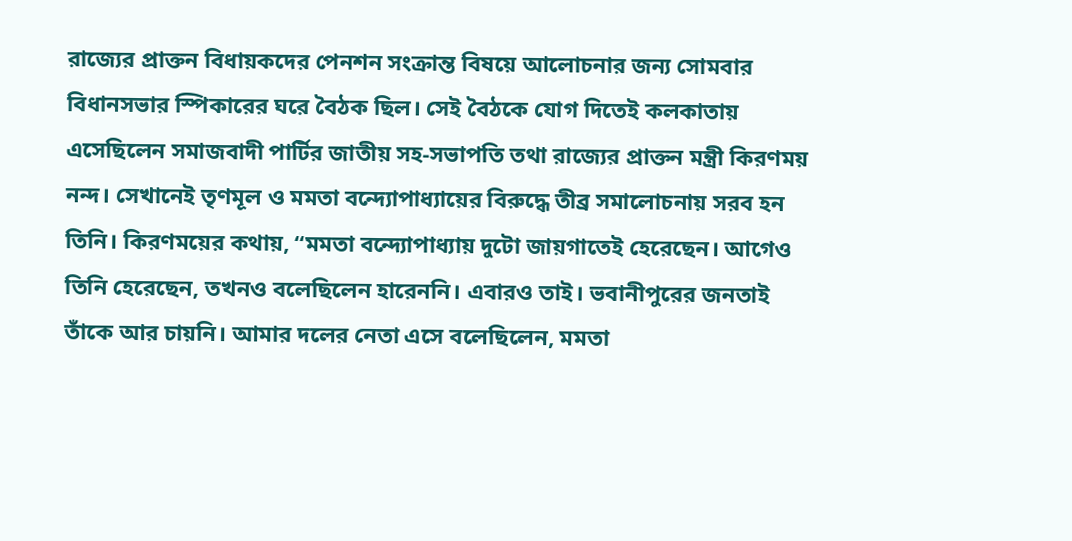রাজ্যের প্রাক্তন বিধায়কদের পেনশন সংক্রান্ত বিষয়ে আলোচনার জন্য সোমবার বিধানসভার স্পিকারের ঘরে বৈঠক ছিল। সেই বৈঠকে যোগ দিতেই কলকাতায় এসেছিলেন সমাজবাদী পার্টির জাতীয় সহ-সভাপতি তথা রাজ্যের প্রাক্তন মন্ত্রী কিরণময় নন্দ। সেখানেই তৃণমূল ও মমতা বন্দ্যোপাধ্যায়ের বিরুদ্ধে তীব্র সমালোচনায় সরব হন তিনি। কিরণময়ের কথায়, “মমতা বন্দ্যোপাধ্যায় দুটো জায়গাতেই হেরেছেন। আগেও তিনি হেরেছেন, তখনও বলেছিলেন হারেননি। এবারও তাই। ভবানীপুরের জনতাই তাঁকে আর চায়নি। আমার দলের নেতা এসে বলেছিলেন, মমতা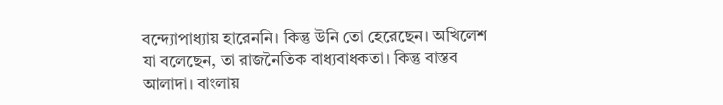বন্দ্যোপাধ্যায় হারেননি। কিন্তু উনি তো হেরেছেন। অখিলেশ যা বলেছেন, তা রাজনৈতিক বাধ্যবাধকতা। কিন্তু বাস্তব আলাদা। বাংলায়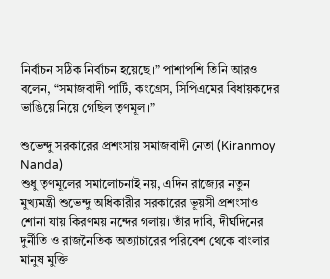নির্বাচন সঠিক নির্বাচন হয়েছে।” পাশাপশি তিনি আরও বলেন, “সমাজবাদী পার্টি, কংগ্রেস, সিপিএমের বিধায়কদের ভাঙিয়ে নিয়ে গেছিল তৃণমূল।”

শুভেন্দু সরকারের প্রশংসায় সমাজবাদী নেতা (Kiranmoy Nanda)
শুধু তৃণমূলের সমালোচনাই নয়, এদিন রাজ্যের নতুন মুখ্যমন্ত্রী শুভেন্দু অধিকারীর সরকারের ভূয়সী প্রশংসাও শোনা যায় কিরণময় নন্দের গলায়। তাঁর দাবি, দীর্ঘদিনের দুর্নীতি ও রাজনৈতিক অত্যাচারের পরিবেশ থেকে বাংলার মানুষ মুক্তি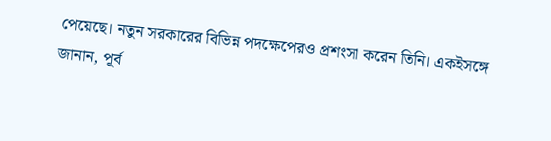পেয়েছে। নতুন সরকারের বিভিন্ন পদক্ষেপেরও প্রশংসা করেন তিনি। একইসঙ্গে জানান, পূর্ব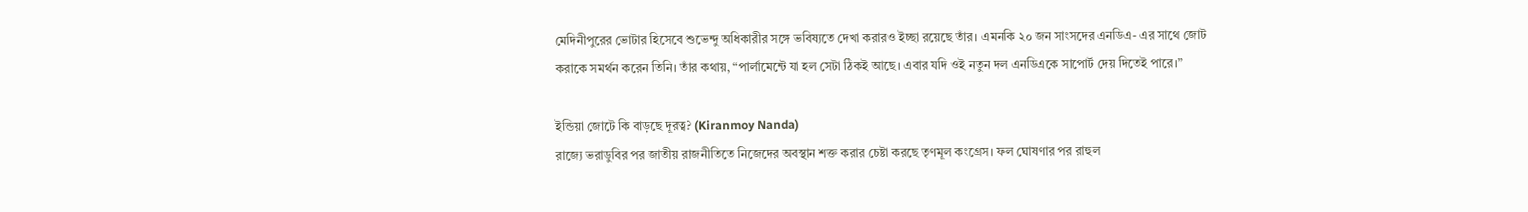মেদিনীপুরের ভোটার হিসেবে শুভেন্দু অধিকারীর সঙ্গে ভবিষ্যতে দেখা করারও ইচ্ছা রয়েছে তাঁর। এমনকি ২০ জন সাংসদের এনডিএ- এর সাথে জোট করাকে সমর্থন করেন তিনি। তাঁর কথায়, “পার্লামেন্টে যা হল সেটা ঠিকই আছে। এবার যদি ওই নতুন দল এনডিএকে সাপোর্ট দেয় দিতেই পারে।”

ইন্ডিয়া জোটে কি বাড়ছে দূরত্ব? (Kiranmoy Nanda)
রাজ্যে ভরাডুবির পর জাতীয় রাজনীতিতে নিজেদের অবস্থান শক্ত করার চেষ্টা করছে তৃণমূল কংগ্রেস। ফল ঘোষণার পর রাহুল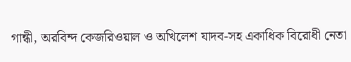গান্ধী, অরবিন্দ কেজরিওয়াল ও অখিলেশ যাদব-সহ একাধিক বিরোধী নেতা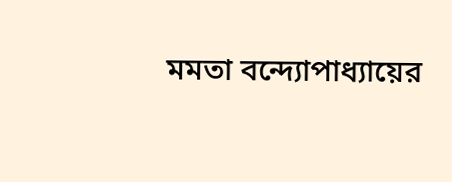মমতা বন্দ্যোপাধ্যায়ের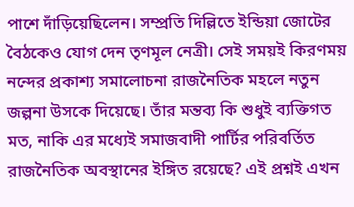পাশে দাঁড়িয়েছিলেন। সম্প্রতি দিল্লিতে ইন্ডিয়া জোটের বৈঠকেও যোগ দেন তৃণমূল নেত্রী। সেই সময়ই কিরণময় নন্দের প্রকাশ্য সমালোচনা রাজনৈতিক মহলে নতুন জল্পনা উসকে দিয়েছে। তাঁর মন্তব্য কি শুধুই ব্যক্তিগত মত, নাকি এর মধ্যেই সমাজবাদী পার্টির পরিবর্তিত রাজনৈতিক অবস্থানের ইঙ্গিত রয়েছে? এই প্রশ্নই এখন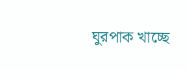ঘুরপাক খাচ্ছে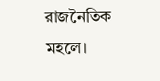রাজনৈতিক মহলে।